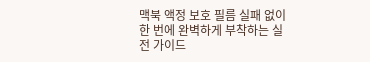맥북 액정 보호 필름 실패 없이 한 번에 완벽하게 부착하는 실전 가이드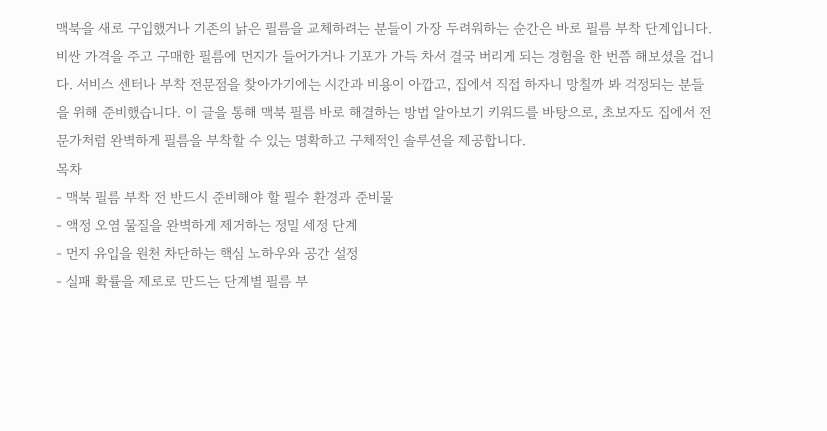맥북을 새로 구입했거나 기존의 낡은 필름을 교체하려는 분들이 가장 두려워하는 순간은 바로 필름 부착 단계입니다. 비싼 가격을 주고 구매한 필름에 먼지가 들어가거나 기포가 가득 차서 결국 버리게 되는 경험을 한 번쯤 해보셨을 겁니다. 서비스 센터나 부착 전문점을 찾아가기에는 시간과 비용이 아깝고, 집에서 직접 하자니 망칠까 봐 걱정되는 분들을 위해 준비했습니다. 이 글을 통해 맥북 필름 바로 해결하는 방법 알아보기 키워드를 바탕으로, 초보자도 집에서 전문가처럼 완벽하게 필름을 부착할 수 있는 명확하고 구체적인 솔루션을 제공합니다.
목차
- 맥북 필름 부착 전 반드시 준비해야 할 필수 환경과 준비물
- 액정 오염 물질을 완벽하게 제거하는 정밀 세정 단계
- 먼지 유입을 원천 차단하는 핵심 노하우와 공간 설정
- 실패 확률을 제로로 만드는 단계별 필름 부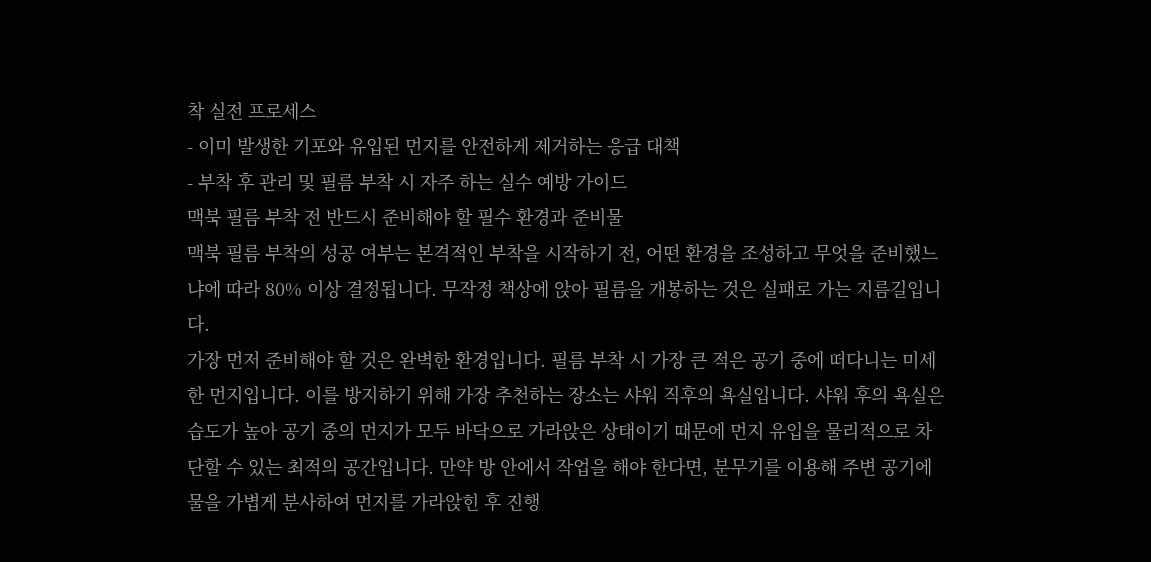착 실전 프로세스
- 이미 발생한 기포와 유입된 먼지를 안전하게 제거하는 응급 대책
- 부착 후 관리 및 필름 부착 시 자주 하는 실수 예방 가이드
맥북 필름 부착 전 반드시 준비해야 할 필수 환경과 준비물
맥북 필름 부착의 성공 여부는 본격적인 부착을 시작하기 전, 어떤 환경을 조성하고 무엇을 준비했느냐에 따라 80% 이상 결정됩니다. 무작정 책상에 앉아 필름을 개봉하는 것은 실패로 가는 지름길입니다.
가장 먼저 준비해야 할 것은 완벽한 환경입니다. 필름 부착 시 가장 큰 적은 공기 중에 떠다니는 미세한 먼지입니다. 이를 방지하기 위해 가장 추천하는 장소는 샤워 직후의 욕실입니다. 샤워 후의 욕실은 습도가 높아 공기 중의 먼지가 모두 바닥으로 가라앉은 상태이기 때문에 먼지 유입을 물리적으로 차단할 수 있는 최적의 공간입니다. 만약 방 안에서 작업을 해야 한다면, 분무기를 이용해 주변 공기에 물을 가볍게 분사하여 먼지를 가라앉힌 후 진행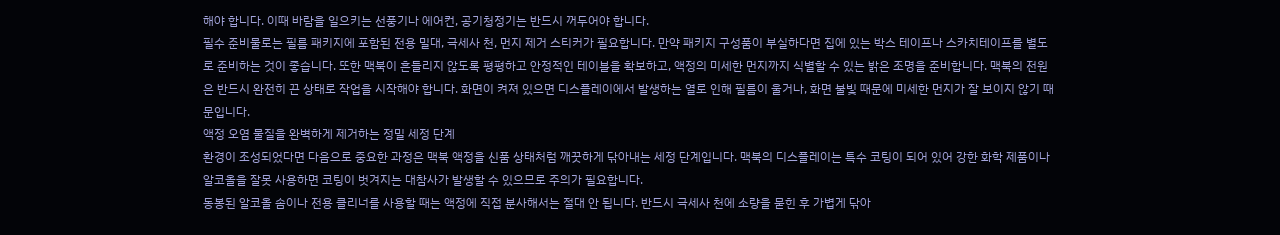해야 합니다. 이때 바람을 일으키는 선풍기나 에어컨, 공기청정기는 반드시 꺼두어야 합니다.
필수 준비물로는 필름 패키지에 포함된 전용 밀대, 극세사 천, 먼지 제거 스티커가 필요합니다. 만약 패키지 구성품이 부실하다면 집에 있는 박스 테이프나 스카치테이프를 별도로 준비하는 것이 좋습니다. 또한 맥북이 흔들리지 않도록 평평하고 안정적인 테이블을 확보하고, 액정의 미세한 먼지까지 식별할 수 있는 밝은 조명을 준비합니다. 맥북의 전원은 반드시 완전히 끈 상태로 작업을 시작해야 합니다. 화면이 켜져 있으면 디스플레이에서 발생하는 열로 인해 필름이 울거나, 화면 불빛 때문에 미세한 먼지가 잘 보이지 않기 때문입니다.
액정 오염 물질을 완벽하게 제거하는 정밀 세정 단계
환경이 조성되었다면 다음으로 중요한 과정은 맥북 액정을 신품 상태처럼 깨끗하게 닦아내는 세정 단계입니다. 맥북의 디스플레이는 특수 코팅이 되어 있어 강한 화학 제품이나 알코올을 잘못 사용하면 코팅이 벗겨지는 대참사가 발생할 수 있으므로 주의가 필요합니다.
동봉된 알코올 솜이나 전용 클리너를 사용할 때는 액정에 직접 분사해서는 절대 안 됩니다. 반드시 극세사 천에 소량을 묻힌 후 가볍게 닦아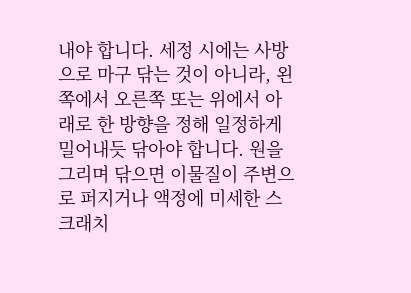내야 합니다. 세정 시에는 사방으로 마구 닦는 것이 아니라, 왼쪽에서 오른쪽 또는 위에서 아래로 한 방향을 정해 일정하게 밀어내듯 닦아야 합니다. 원을 그리며 닦으면 이물질이 주변으로 퍼지거나 액정에 미세한 스크래치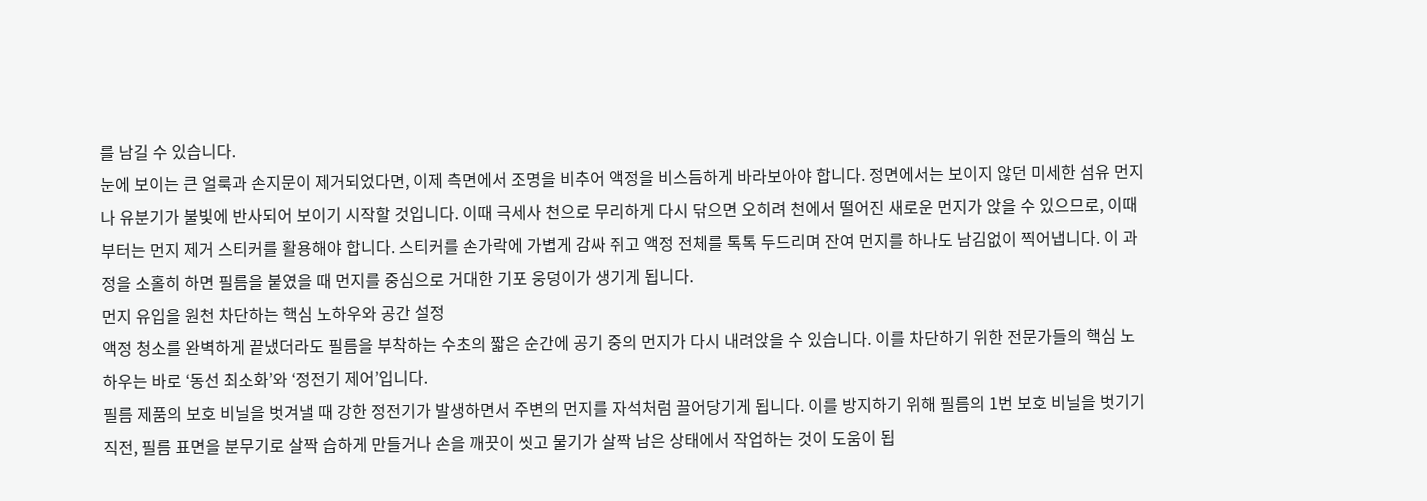를 남길 수 있습니다.
눈에 보이는 큰 얼룩과 손지문이 제거되었다면, 이제 측면에서 조명을 비추어 액정을 비스듬하게 바라보아야 합니다. 정면에서는 보이지 않던 미세한 섬유 먼지나 유분기가 불빛에 반사되어 보이기 시작할 것입니다. 이때 극세사 천으로 무리하게 다시 닦으면 오히려 천에서 떨어진 새로운 먼지가 앉을 수 있으므로, 이때부터는 먼지 제거 스티커를 활용해야 합니다. 스티커를 손가락에 가볍게 감싸 쥐고 액정 전체를 톡톡 두드리며 잔여 먼지를 하나도 남김없이 찍어냅니다. 이 과정을 소홀히 하면 필름을 붙였을 때 먼지를 중심으로 거대한 기포 웅덩이가 생기게 됩니다.
먼지 유입을 원천 차단하는 핵심 노하우와 공간 설정
액정 청소를 완벽하게 끝냈더라도 필름을 부착하는 수초의 짧은 순간에 공기 중의 먼지가 다시 내려앉을 수 있습니다. 이를 차단하기 위한 전문가들의 핵심 노하우는 바로 ‘동선 최소화’와 ‘정전기 제어’입니다.
필름 제품의 보호 비닐을 벗겨낼 때 강한 정전기가 발생하면서 주변의 먼지를 자석처럼 끌어당기게 됩니다. 이를 방지하기 위해 필름의 1번 보호 비닐을 벗기기 직전, 필름 표면을 분무기로 살짝 습하게 만들거나 손을 깨끗이 씻고 물기가 살짝 남은 상태에서 작업하는 것이 도움이 됩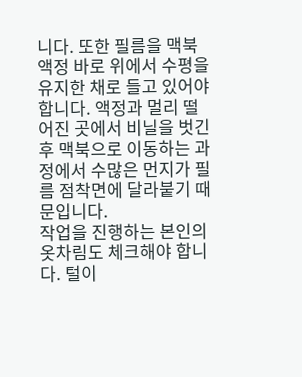니다. 또한 필름을 맥북 액정 바로 위에서 수평을 유지한 채로 들고 있어야 합니다. 액정과 멀리 떨어진 곳에서 비닐을 벗긴 후 맥북으로 이동하는 과정에서 수많은 먼지가 필름 점착면에 달라붙기 때문입니다.
작업을 진행하는 본인의 옷차림도 체크해야 합니다. 털이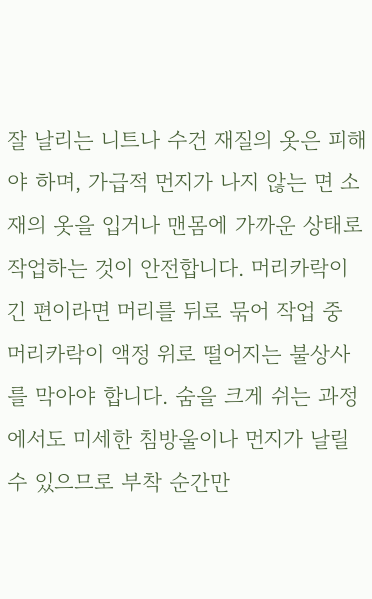잘 날리는 니트나 수건 재질의 옷은 피해야 하며, 가급적 먼지가 나지 않는 면 소재의 옷을 입거나 맨몸에 가까운 상태로 작업하는 것이 안전합니다. 머리카락이 긴 편이라면 머리를 뒤로 묶어 작업 중 머리카락이 액정 위로 떨어지는 불상사를 막아야 합니다. 숨을 크게 쉬는 과정에서도 미세한 침방울이나 먼지가 날릴 수 있으므로 부착 순간만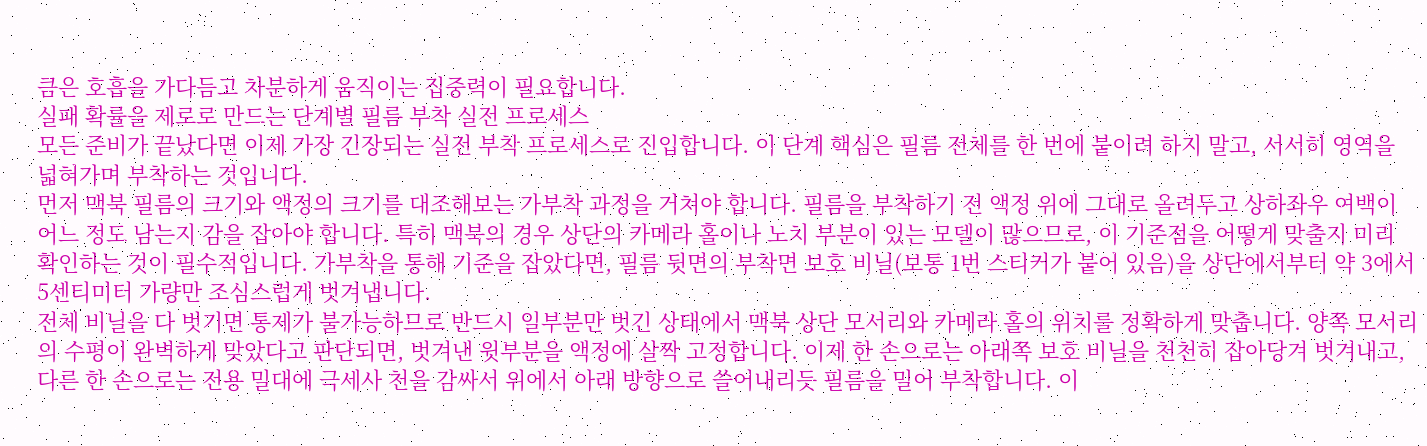큼은 호흡을 가다듬고 차분하게 움직이는 집중력이 필요합니다.
실패 확률을 제로로 만드는 단계별 필름 부착 실전 프로세스
모든 준비가 끝났다면 이제 가장 긴장되는 실전 부착 프로세스로 진입합니다. 이 단계 핵심은 필름 전체를 한 번에 붙이려 하지 말고, 서서히 영역을 넓혀가며 부착하는 것입니다.
먼저 맥북 필름의 크기와 액정의 크기를 대조해보는 가부착 과정을 거쳐야 합니다. 필름을 부착하기 전 액정 위에 그대로 올려두고 상하좌우 여백이 어느 정도 남는지 감을 잡아야 합니다. 특히 맥북의 경우 상단의 카메라 홀이나 노치 부분이 있는 모델이 많으므로, 이 기준점을 어떻게 맞출지 미리 확인하는 것이 필수적입니다. 가부착을 통해 기준을 잡았다면, 필름 뒷면의 부착면 보호 비닐(보통 1번 스티커가 붙어 있음)을 상단에서부터 약 3에서 5센티미터 가량만 조심스럽게 벗겨냅니다.
전체 비닐을 다 벗기면 통제가 불가능하므로 반드시 일부분만 벗긴 상태에서 맥북 상단 모서리와 카메라 홀의 위치를 정확하게 맞춥니다. 양쪽 모서리의 수평이 완벽하게 맞았다고 판단되면, 벗겨낸 윗부분을 액정에 살짝 고정합니다. 이제 한 손으로는 아래쪽 보호 비닐을 천천히 잡아당겨 벗겨내고, 다른 한 손으로는 전용 밀대에 극세사 천을 감싸서 위에서 아래 방향으로 쓸어내리듯 필름을 밀어 부착합니다. 이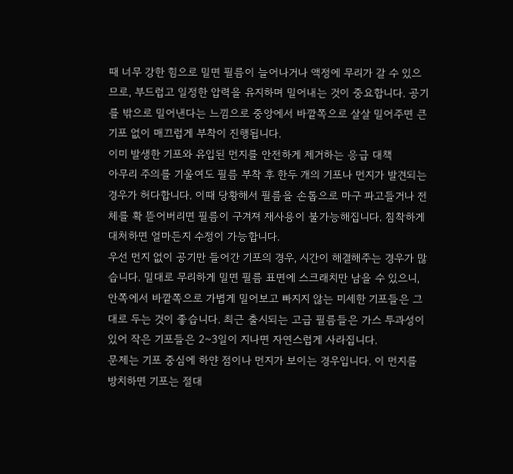때 너무 강한 힘으로 밀면 필름이 늘어나거나 액정에 무리가 갈 수 있으므로, 부드럽고 일정한 압력을 유지하며 밀어내는 것이 중요합니다. 공기를 밖으로 밀어낸다는 느낌으로 중앙에서 바깥쪽으로 살살 밀어주면 큰 기포 없이 매끄럽게 부착이 진행됩니다.
이미 발생한 기포와 유입된 먼지를 안전하게 제거하는 응급 대책
아무리 주의를 기울여도 필름 부착 후 한두 개의 기포나 먼지가 발견되는 경우가 허다합니다. 이때 당황해서 필름을 손톱으로 마구 파고들거나 전체를 확 뜯어버리면 필름이 구겨져 재사용이 불가능해집니다. 침착하게 대처하면 얼마든지 수정이 가능합니다.
우선 먼지 없이 공기만 들어간 기포의 경우, 시간이 해결해주는 경우가 많습니다. 밀대로 무리하게 밀면 필름 표면에 스크래치만 남을 수 있으니, 안쪽에서 바깥쪽으로 가볍게 밀어보고 빠지지 않는 미세한 기포들은 그대로 두는 것이 좋습니다. 최근 출시되는 고급 필름들은 가스 투과성이 있어 작은 기포들은 2~3일이 지나면 자연스럽게 사라집니다.
문제는 기포 중심에 하얀 점이나 먼지가 보이는 경우입니다. 이 먼지를 방치하면 기포는 절대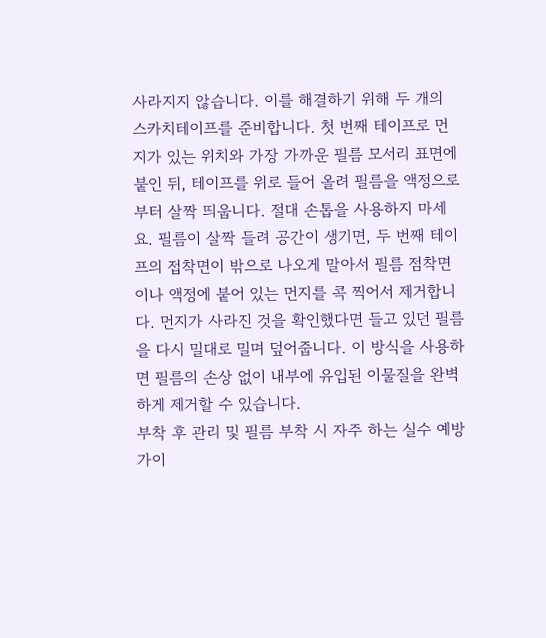사라지지 않습니다. 이를 해결하기 위해 두 개의 스카치테이프를 준비합니다. 첫 번째 테이프로 먼지가 있는 위치와 가장 가까운 필름 모서리 표면에 붙인 뒤, 테이프를 위로 들어 올려 필름을 액정으로부터 살짝 띄웁니다. 절대 손톱을 사용하지 마세요. 필름이 살짝 들려 공간이 생기면, 두 번째 테이프의 접착면이 밖으로 나오게 말아서 필름 점착면이나 액정에 붙어 있는 먼지를 콕 찍어서 제거합니다. 먼지가 사라진 것을 확인했다면 들고 있던 필름을 다시 밀대로 밀며 덮어줍니다. 이 방식을 사용하면 필름의 손상 없이 내부에 유입된 이물질을 완벽하게 제거할 수 있습니다.
부착 후 관리 및 필름 부착 시 자주 하는 실수 예방 가이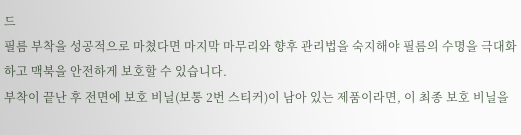드
필름 부착을 성공적으로 마쳤다면 마지막 마무리와 향후 관리법을 숙지해야 필름의 수명을 극대화하고 맥북을 안전하게 보호할 수 있습니다.
부착이 끝난 후 전면에 보호 비닐(보통 2번 스티커)이 남아 있는 제품이라면, 이 최종 보호 비닐을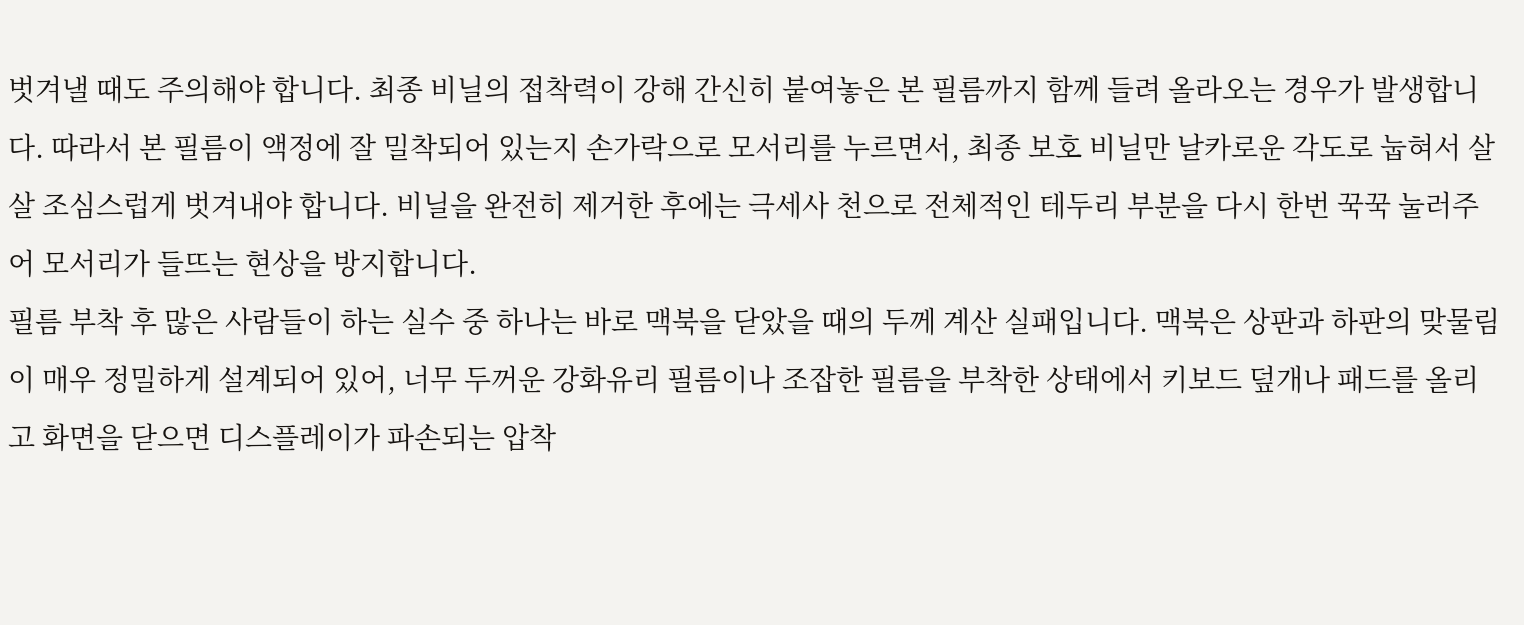벗겨낼 때도 주의해야 합니다. 최종 비닐의 접착력이 강해 간신히 붙여놓은 본 필름까지 함께 들려 올라오는 경우가 발생합니다. 따라서 본 필름이 액정에 잘 밀착되어 있는지 손가락으로 모서리를 누르면서, 최종 보호 비닐만 날카로운 각도로 눕혀서 살살 조심스럽게 벗겨내야 합니다. 비닐을 완전히 제거한 후에는 극세사 천으로 전체적인 테두리 부분을 다시 한번 꾹꾹 눌러주어 모서리가 들뜨는 현상을 방지합니다.
필름 부착 후 많은 사람들이 하는 실수 중 하나는 바로 맥북을 닫았을 때의 두께 계산 실패입니다. 맥북은 상판과 하판의 맞물림이 매우 정밀하게 설계되어 있어, 너무 두꺼운 강화유리 필름이나 조잡한 필름을 부착한 상태에서 키보드 덮개나 패드를 올리고 화면을 닫으면 디스플레이가 파손되는 압착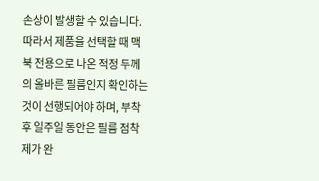손상이 발생할 수 있습니다. 따라서 제품을 선택할 때 맥북 전용으로 나온 적정 두께의 올바른 필름인지 확인하는 것이 선행되어야 하며, 부착 후 일주일 동안은 필름 점착제가 완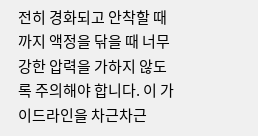전히 경화되고 안착할 때까지 액정을 닦을 때 너무 강한 압력을 가하지 않도록 주의해야 합니다. 이 가이드라인을 차근차근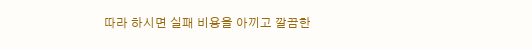따라 하시면 실패 비용을 아끼고 깔끔한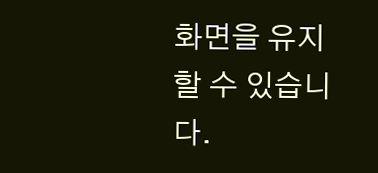화면을 유지할 수 있습니다.